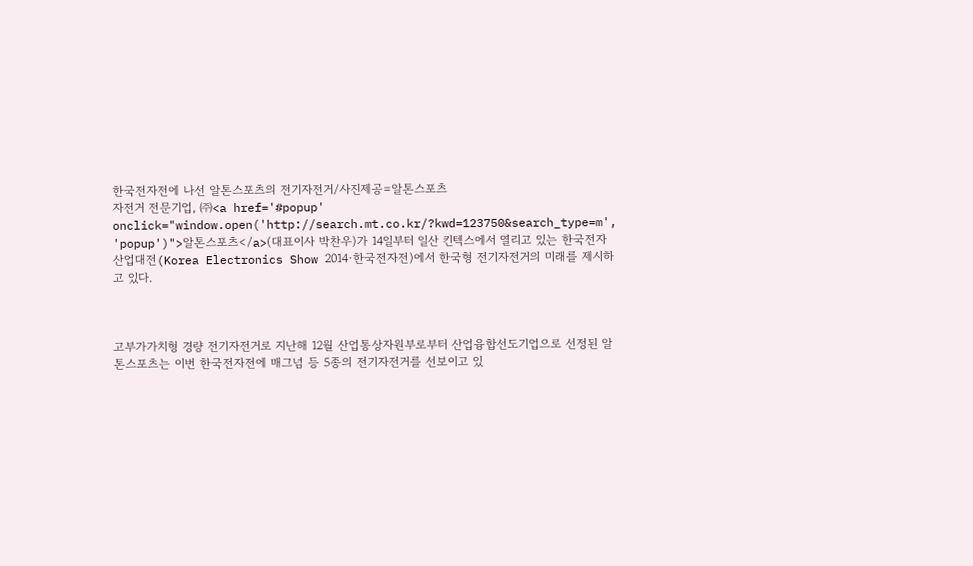한국전자전에 나선 알톤스포츠의 전기자전거/사진제공=알톤스포츠
자전거 전문기업, ㈜<a href='#popup' onclick="window.open('http://search.mt.co.kr/?kwd=123750&search_type=m', 'popup')">알톤스포츠</a>(대표이사 박찬우)가 14일부터 일산 킨텍스에서 열리고 있는 한국전자산업대전(Korea Electronics Show 2014·한국전자전)에서 한국형 전기자전거의 미래를 제시하고 있다.



고부가가치형 경량 전기자전거로 지난해 12월 산업통상자원부로부터 산업융합선도기업으로 선정된 알톤스포츠는 이번 한국전자전에 매그넘 등 5종의 전기자전거를 선보이고 있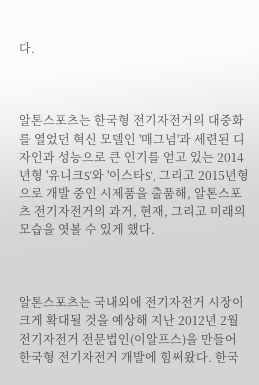다.



알톤스포츠는 한국형 전기자전거의 대중화를 열었던 혁신 모델인 '매그넘'과 세련된 디자인과 성능으로 큰 인기를 얻고 있는 2014년형 '유니크S'와 '이스타S', 그리고 2015년형으로 개발 중인 시제품을 출품해, 알톤스포츠 전기자전거의 과거, 현재, 그리고 미래의 모습을 엿볼 수 있게 했다.



알톤스포츠는 국내외에 전기자전거 시장이 크게 확대될 것을 예상해 지난 2012년 2월 전기자전거 전문법인(이알프스)을 만들어 한국형 전기자전거 개발에 힘써왔다. 한국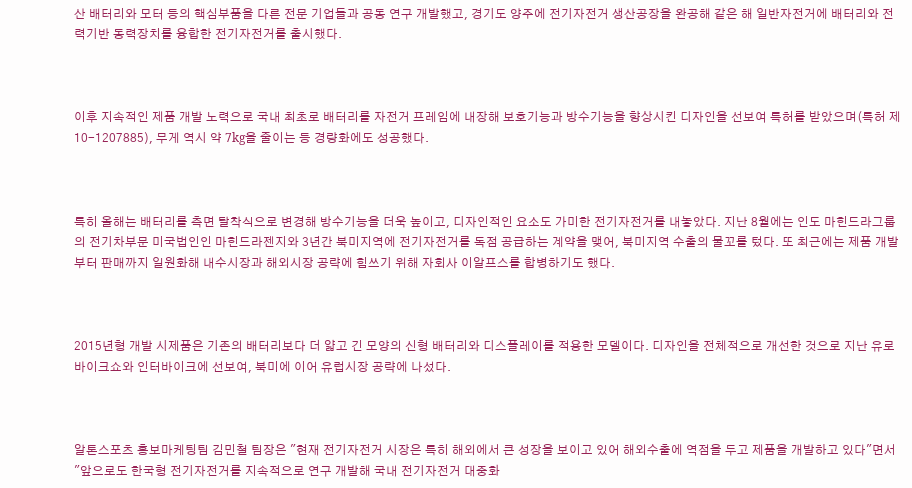산 배터리와 모터 등의 핵심부품을 다른 전문 기업들과 공동 연구 개발했고, 경기도 양주에 전기자전거 생산공장을 완공해 같은 해 일반자전거에 배터리와 전력기반 동력장치를 융합한 전기자전거를 출시했다.



이후 지속적인 제품 개발 노력으로 국내 최초로 배터리를 자전거 프레임에 내장해 보호기능과 방수기능을 향상시킨 디자인을 선보여 특허를 받았으며(특허 제10-1207885), 무게 역시 약 7kg을 줄이는 등 경량화에도 성공했다.



특히 올해는 배터리를 측면 탈착식으로 변경해 방수기능을 더욱 높이고, 디자인적인 요소도 가미한 전기자전거를 내놓았다. 지난 8월에는 인도 마힌드라그룹의 전기차부문 미국법인인 마힌드라젠지와 3년간 북미지역에 전기자전거를 독점 공급하는 계약을 맺어, 북미지역 수출의 물꼬를 텄다. 또 최근에는 제품 개발부터 판매까지 일원화해 내수시장과 해외시장 공략에 힘쓰기 위해 자회사 이알프스를 합병하기도 했다.



2015년형 개발 시제품은 기존의 배터리보다 더 얇고 긴 모양의 신형 배터리와 디스플레이를 적용한 모델이다. 디자인을 전체적으로 개선한 것으로 지난 유로바이크쇼와 인터바이크에 선보여, 북미에 이어 유럽시장 공략에 나섰다.



알톤스포츠 홍보마케팅팀 김민철 팀장은 "현재 전기자전거 시장은 특히 해외에서 큰 성장을 보이고 있어 해외수출에 역점을 두고 제품을 개발하고 있다"면서 "앞으로도 한국형 전기자전거를 지속적으로 연구 개발해 국내 전기자전거 대중화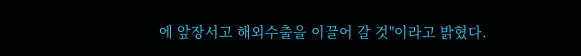에 앞장서고 해외수출을 이끌어 갈 것"이라고 밝혔다.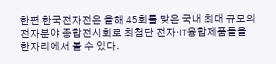한편 한국전자전은 올해 45회를 맞은 국내 최대 규모의 전자분야 종합전시회로 최첨단 전자·IT융합제품들을 한자리에서 볼 수 있다.